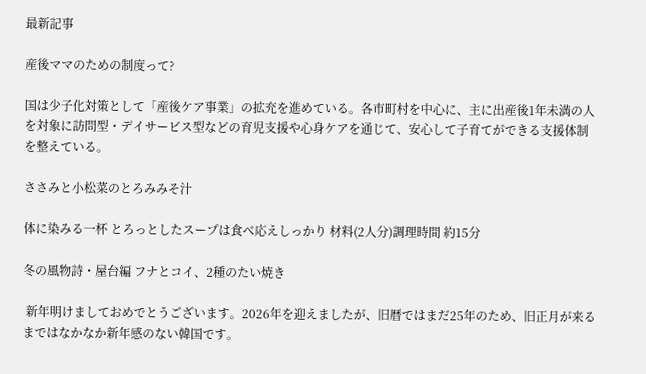最新記事

産後ママのための制度って?

国は少子化対策として「産後ケア事業」の拡充を進めている。各市町村を中心に、主に出産後1年未満の人を対象に訪問型・デイサービス型などの育児支援や心身ケアを通じて、安心して子育てができる支援体制を整えている。

ささみと小松菜のとろみみそ汁

体に染みる一杯 とろっとしたスープは食べ応えしっかり 材料(2人分)調理時間 約15分

冬の風物詩・屋台編 フナとコイ、2種のたい焼き

 新年明けましておめでとうございます。2026年を迎えましたが、旧暦ではまだ25年のため、旧正月が来るまではなかなか新年感のない韓国です。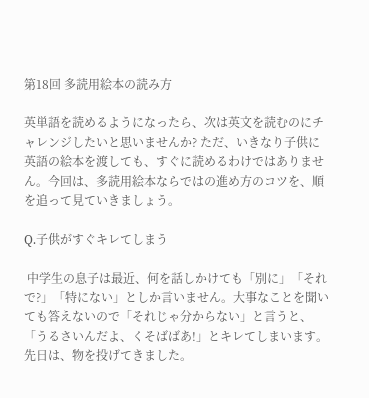第18回 多読用絵本の読み方

英単語を読めるようになったら、次は英文を読むのにチャレンジしたいと思いませんか? ただ、いきなり子供に英語の絵本を渡しても、すぐに読めるわけではありません。今回は、多読用絵本ならではの進め方のコツを、順を追って見ていきましょう。

Q.子供がすぐキレてしまう

 中学生の息子は最近、何を話しかけても「別に」「それで?」「特にない」としか言いません。大事なことを聞いても答えないので「それじゃ分からない」と言うと、「うるさいんだよ、くそばばあ!」とキレてしまいます。先日は、物を投げてきました。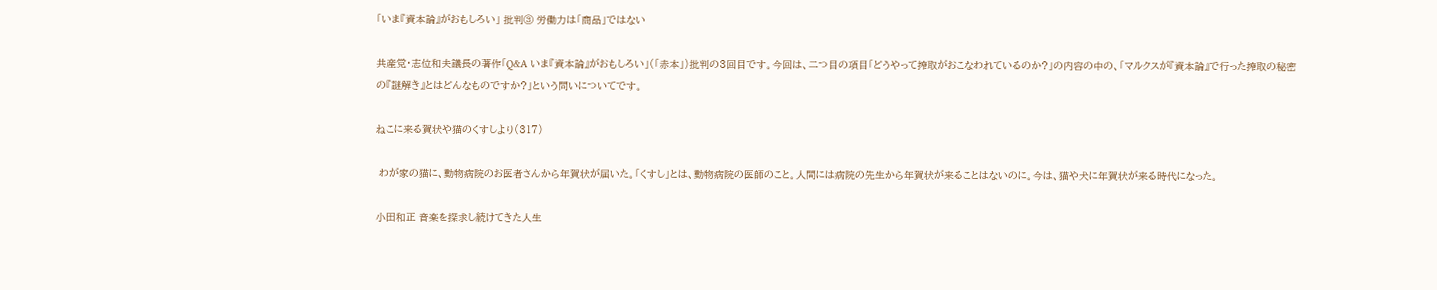「いま『資本論』がおもしろい」 批判③ 労働力は「商品」ではない

共産党・志位和夫議長の著作「Q&A いま『資本論』がおもしろい」(「赤本」)批判の3回目です。今回は、二つ目の項目「どうやって搾取がおこなわれているのか?」の内容の中の、「マルクスが『資本論』で行った搾取の秘密の『謎解き』とはどんなものですか?」という問いについてです。

ねこに来る賀状や猫のくすしより(317)

 わが家の猫に、動物病院のお医者さんから年賀状が届いた。「くすし」とは、動物病院の医師のこと。人間には病院の先生から年賀状が来ることはないのに。今は、猫や犬に年賀状が来る時代になった。

小田和正 音楽を探求し続けてきた人生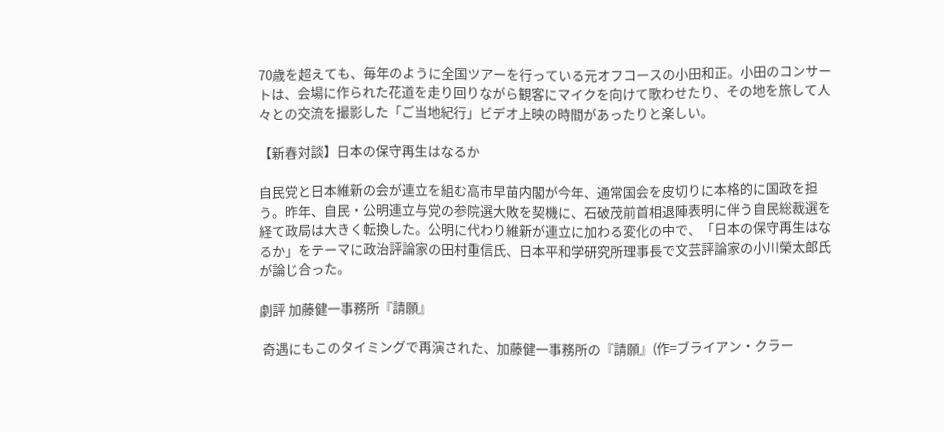70歳を超えても、毎年のように全国ツアーを行っている元オフコースの小田和正。小田のコンサートは、会場に作られた花道を走り回りながら観客にマイクを向けて歌わせたり、その地を旅して人々との交流を撮影した「ご当地紀行」ビデオ上映の時間があったりと楽しい。

【新春対談】日本の保守再生はなるか

自民党と日本維新の会が連立を組む高市早苗内閣が今年、通常国会を皮切りに本格的に国政を担う。昨年、自民・公明連立与党の参院選大敗を契機に、石破茂前首相退陣表明に伴う自民総裁選を経て政局は大きく転換した。公明に代わり維新が連立に加わる変化の中で、「日本の保守再生はなるか」をテーマに政治評論家の田村重信氏、日本平和学研究所理事長で文芸評論家の小川榮太郎氏が論じ合った。

劇評 加藤健一事務所『請願』

 奇遇にもこのタイミングで再演された、加藤健一事務所の『請願』(作=ブライアン・クラー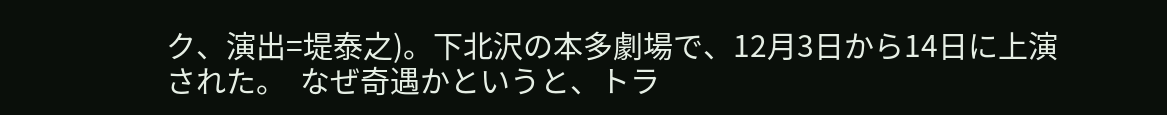ク、演出=堤泰之)。下北沢の本多劇場で、12月3日から14日に上演された。  なぜ奇遇かというと、トラ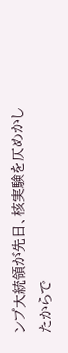ンプ大統領が先日、核実験を仄めかしたからで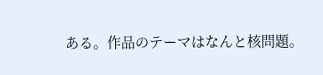ある。作品のテーマはなんと核問題。